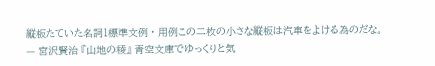縦板たていた名詞1標準文例 · 用例この二枚の小さな縦板は汽車をよける為のだな。— 宮沢賢治 『山地の稜』 青空文庫でゆっくりと気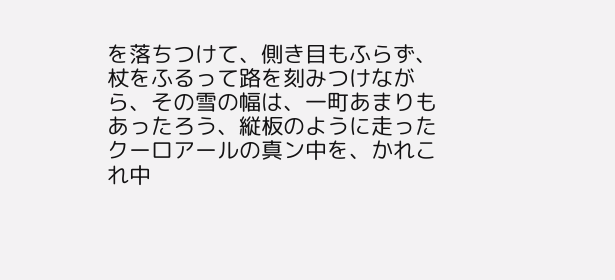を落ちつけて、側き目もふらず、杖をふるって路を刻みつけながら、その雪の幅は、一町あまりもあったろう、縦板のように走ったクーロアールの真ン中を、かれこれ中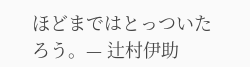ほどまではとっついたろう。— 辻村伊助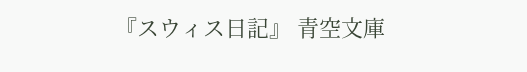『スウィス日記』 青空文庫